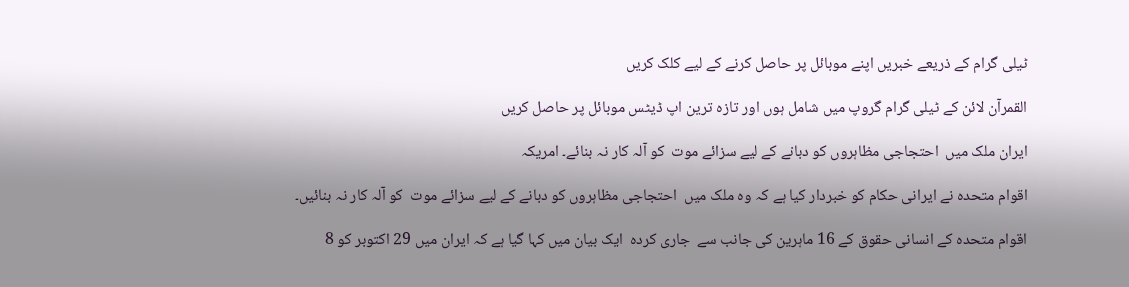ٹیلی گرام کے ذریعے خبریں اپنے موبائل پر حاصل کرنے کے لیے کلک کریں

القمرآن لائن کے ٹیلی گرام گروپ میں شامل ہوں اور تازہ ترین اپ ڈیٹس موبائل پر حاصل کریں

ایران ملک میں  احتجاجی مظاہروں کو دبانے کے لیے سزائے موت  کو آلہ کار نہ بنائے۔ امریکہ

اقوام متحدہ نے ایرانی حکام کو خبردار کیا ہے کہ وہ ملک میں  احتجاجی مظاہروں کو دبانے کے لیے سزائے موت  کو آلہ کار نہ بنائیں۔

اقوام متحدہ کے انسانی حقوق کے 16 ماہرین کی جانب سے  جاری کردہ  ایک بیان میں کہا گیا ہے کہ ایران میں 29 اکتوبر کو 8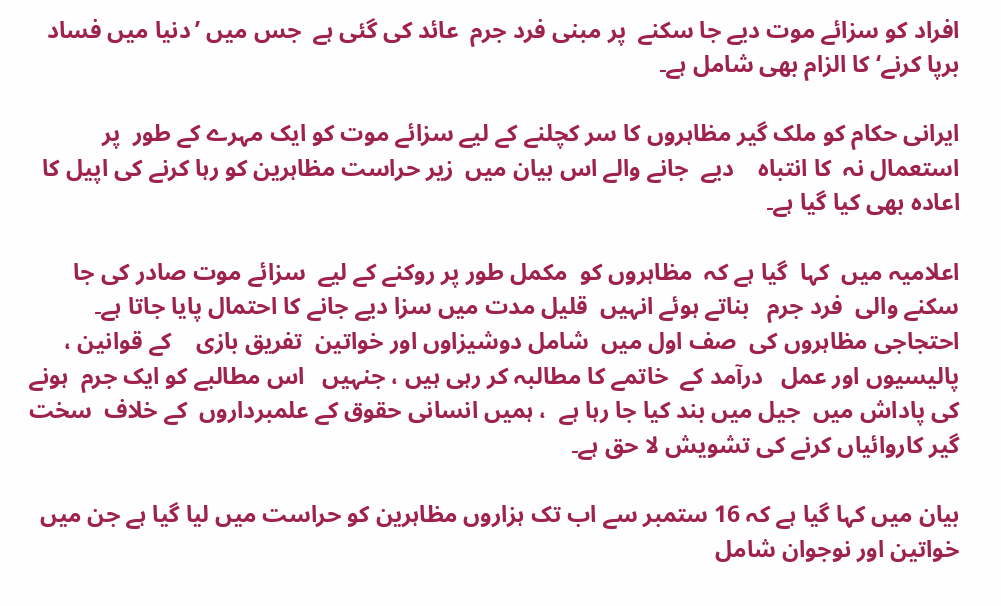افراد کو سزائے موت دیے جا سکنے  پر مبنی فرد جرم  عائد کی گئی ہے  جس میں ’دنیا میں فساد برپا کرنے‘ کا الزام بھی شامل ہے۔

ایرانی حکام کو ملک گیر مظاہروں کا سر کچلنے کے لیے سزائے موت کو ایک مہرے کے طور  پر استعمال نہ  کا انتباہ    دیے  جانے والے اس بیان میں  زیر حراست مظاہرین کو رہا کرنے کی اپیل کا اعادہ بھی کیا گیا ہے۔

اعلامیہ میں  کہا  گیا ہے کہ  مظاہروں کو  مکمل طور پر روکنے کے لیے  سزائے موت صادر کی جا سکنے والی  فرد جرم   بناتے ہوئے انہیں  قلیل مدت میں سزا دیے جانے کا احتمال پایا جاتا ہے۔ احتجاجی مظاہروں کی  صف اول میں  شامل دوشیزاوں اور خواتین  تفریق بازی    کے قوانین ، پالیسیوں اور عمل   درآمد کے  خاتمے کا مطالبہ کر رہی ہیں ، جنہیں   اس مطالبے کو ایک جرم  ہونے کی پاداش میں  جیل میں بند کیا جا رہا ہے  ، ہمیں انسانی حقوق کے علمبرداروں  کے خلاف  سخت گیر کاروائیاں کرنے کی تشویش لا حق ہے۔

بیان میں کہا گیا ہے کہ 16 ستمبر سے اب تک ہزاروں مظاہرین کو حراست میں لیا گیا ہے جن میں خواتین اور نوجوان شامل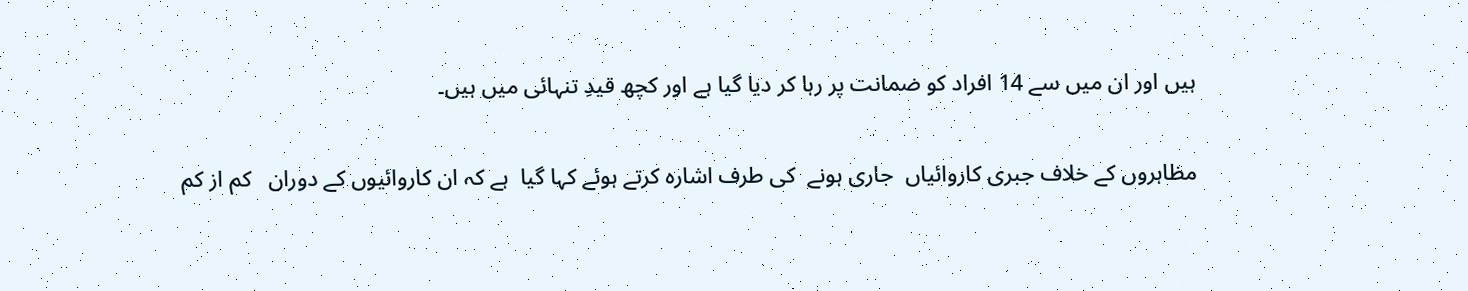ہیں اور ان میں سے 14 افراد کو ضمانت پر رہا کر دیا گیا ہے اور کچھ قیدِ تنہائی میں ہیں۔

مظاہروں کے خلاف جبری کاروائیاں  جاری ہونے  کی طرف اشارہ کرتے ہوئے کہا گیا  ہے کہ ان کاروائیوں کے دوران   کم از کم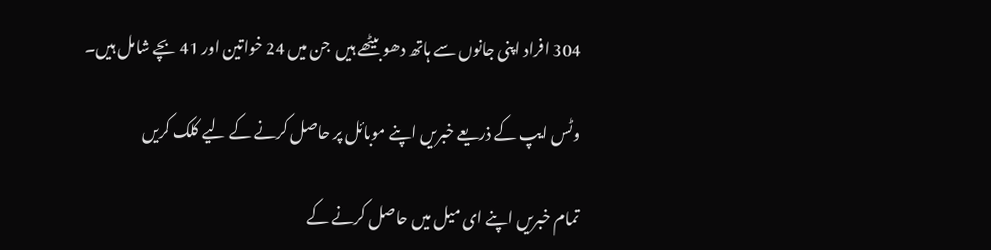304 افراد اپنی جانوں سے ہاتھ دھو بیٹھے ہیں  جن میں 24 خواتین اور 41 بچے شامل ہیں۔

وٹس ایپ کے ذریعے خبریں اپنے موبائل پر حاصل کرنے کے لیے کلک کریں

تمام خبریں اپنے ای میل میں حاصل کرنے کے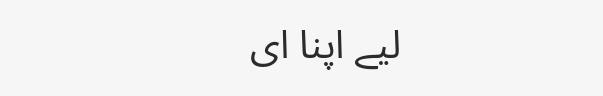لیے اپنا ای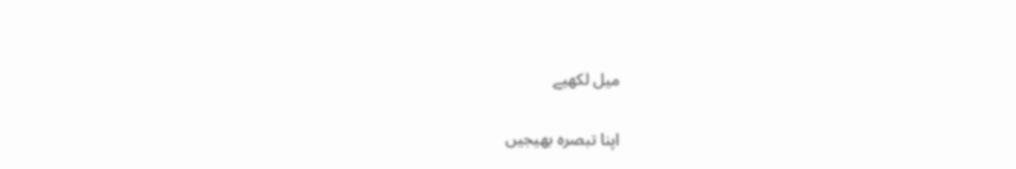میل لکھیے

اپنا تبصرہ بھیجیں